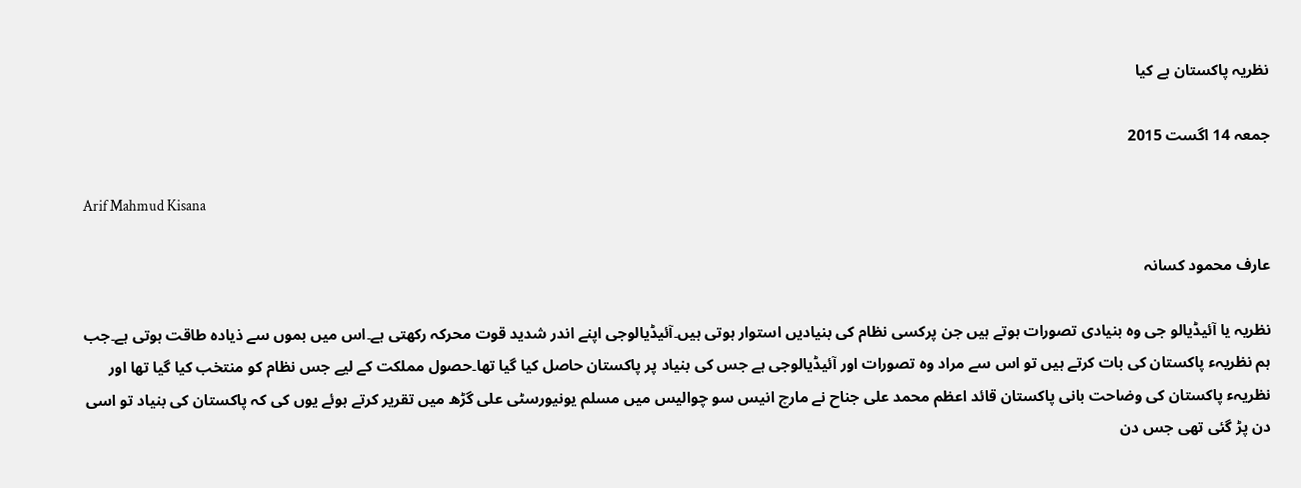نظریہ پاکستان ہے کیا

جمعہ 14 اگست 2015

Arif Mahmud Kisana

عارف محمود کسانہ

نظریہ یا آئیڈیالو جی وہ بنیادی تصورات ہوتے ہیں جن پرکسی نظام کی بنیادیں استوار ہوتی ہیں۔آئیڈیالوجی اپنے اندر شدید قوت محرکہ رکھتی ہے۔اس میں بموں سے ذیادہ طاقت ہوتی ہے۔جب ہم نظریہء پاکستان کی بات کرتے ہیں تو اس سے مراد وہ تصورات اور آئیڈیالوجی ہے جس کی بنیاد پر پاکستان حاصل کیا گیا تھا۔حصول مملکت کے لیے جس نظام کو منتخب کیا گیا تھا اور نظریہء پاکستان کی وضاحت بانی پاکستان قائد اعظم محمد علی جناح نے مارچ انیس سو چوالیس میں مسلم یونیورسٹی علی گڑھ میں تقریر کرتے ہوئے یوں کی کہ پاکستان کی بنیاد تو اسی دن پڑ گئی تھی جس دن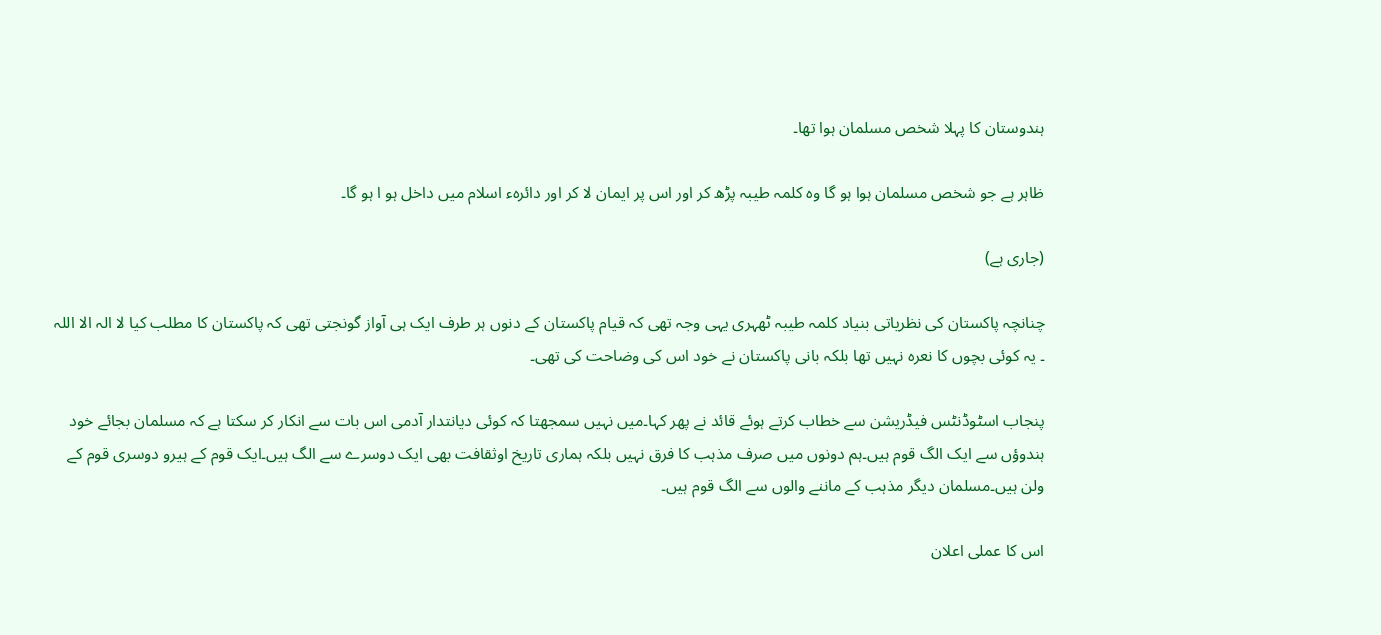ہندوستان کا پہلا شخص مسلمان ہوا تھا۔

ظاہر ہے جو شخص مسلمان ہوا ہو گا وہ کلمہ طیبہ پڑھ کر اور اس پر ایمان لا کر اور دائرہء اسلام میں داخل ہو ا ہو گا۔

(جاری ہے)

چنانچہ پاکستان کی نظریاتی بنیاد کلمہ طیبہ ٹھہری یہی وجہ تھی کہ قیام پاکستان کے دنوں ہر طرف ایک ہی آواز گونجتی تھی کہ پاکستان کا مطلب کیا لا الہ الا اللہ ۔ یہ کوئی بچوں کا نعرہ نہیں تھا بلکہ بانی پاکستان نے خود اس کی وضاحت کی تھی۔

پنجاب اسٹوڈنٹس فیڈریشن سے خطاب کرتے ہوئے قائد نے پھر کہا۔میں نہیں سمجھتا کہ کوئی دیانتدار آدمی اس بات سے انکار کر سکتا ہے کہ مسلمان بجائے خود ہندوؤں سے ایک الگ قوم ہیں۔ہم دونوں میں صرف مذہب کا فرق نہیں بلکہ ہماری تاریخ اوثقافت بھی ایک دوسرے سے الگ ہیں۔ایک قوم کے ہیرو دوسری قوم کے ولن ہیں۔مسلمان دیگر مذہب کے ماننے والوں سے الگ قوم ہیں۔

اس کا عملی اعلان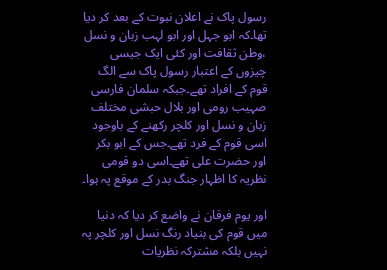رسول پاک نے اعلان نبوت کے بعد کر دیا تھا۔کہ ابو جہل اور ابو لہب زبان و نسل ،وطن ثقافت اور کئی ایک جیسی چیزوں کے اعتبار رسول پاک سے الگ قوم کے افراد تھے۔جبکہ سلمان فارسی صہیب رومی اور بلال حبشی مختلف زبان و نسل اور کلچر رکھنے کے باوجود اسی قوم کے فرد تھے۔جس کے ابو بکر اور حضرت علی تھے۔اسی دو قومی نظریہ کا اظہار جنگ بدر کے موقع پہ ہوا۔

اور یوم فرقان نے واضع کر دیا کہ دنیا میں قوم کی بنیاد رنگ نسل اور کلچر پہ نہیں بلکہ مشترکہ نظریات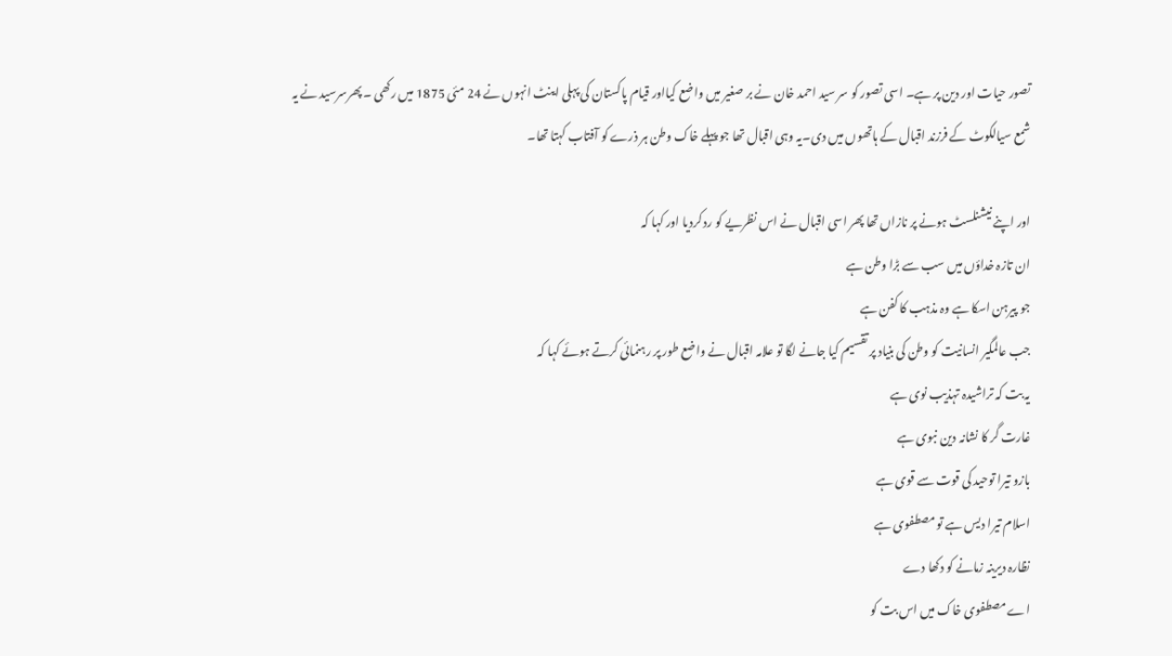تصور حیات اور دین پر ہے۔ اسی تصور کو سر سید احمد خان نے بر صغیر میں واضع کیااور قیام پاکستان کی پہلی اینٹ انہوں نے 24 مئی 1875 میں رکھی ۔ پھرسرسید نے یہ شمع سیالکوٹ کے فرزند اقبال کے ہاتھوں میں دی۔یہ وہی اقبال تھا جو پہلے خاک وطن ہر ذرے کو آفتاب کہتا تھا۔

اور اپنے نیشنلسٹ ہونے پر نازاں تھا پھر اسی اقبال نے اس نظریے کو رد کردیا اور کہا کہ
ان تازہ خداؤں میں سب سے بڑا وطن ہے
جو پیرہن اسکا ہے وہ مذہب کا کفن ہے
جب عالمگیر انسانیت کو وطن کی بنیاد پر تقسیم کیا جانے لگا تو علامہ اقبال نے واضع طور پر رہنمائی کرتے ہوئے کہا کہ
یہ بت کہ تراشیدہ تہذیب نوی ہے
غارت گر کا نشانہ دین نبوی ہے
بازو تیرا توحید کی قوت سے قوی ہے
اسلام تیرا دیس ہے تو مصطفوی ہے
نظارہ دیرینہ زمانے کو دکھا دے
اے مصطفوی خاک میں اس بت کو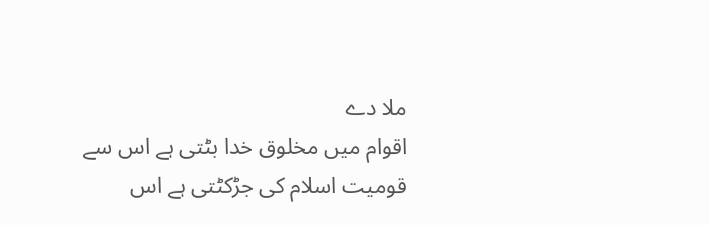ملا دے
اقوام میں مخلوق خدا بٹتی ہے اس سے
قومیت اسلام کی جڑکٹتی ہے اس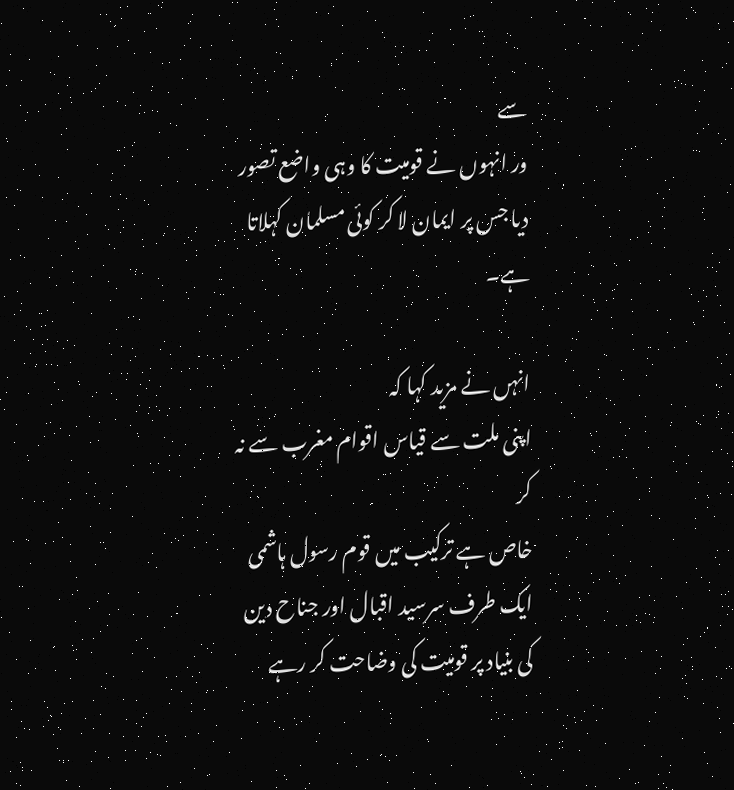سے
ور انہوں نے قومیت کا وہی واضع تصور دیا جس پر ایمان لا کر کوئی مسلمان کہلاتا ہے۔

انہں نے مزید کہا کہ
اپنی ملت سے قیاس اقوام مغرب سے نہ کر
خاص ہے ترکیب میں قوم رسول ہاشمی
ایک طرف سرسید اقبال اور جناح دین کی بنیاد پر قومیت کی وضاحت کر رہے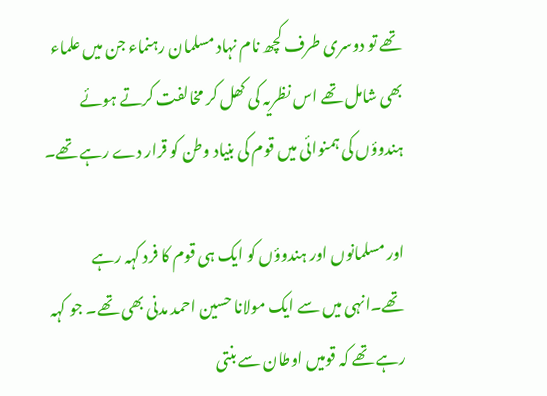تھے تو دوسری طرف کچھ نام نہاد مسلمان رہنماء جن میں علماء بھی شامل تھے اس نظریہ کی کھل کر مخالفت کرتے ہوئے ہندوؤں کی ہمنوائی میں قوم کی بنیاد وطن کو قرار دے رہے تھے۔

اور مسلمانوں اور ہندوؤں کو ایک ہی قوم کا فرد کہہ رہے تھے۔انہی میں سے ایک مولانا حسین احمد مدنی بھی تھے۔ جو کہہ رہے تھے کہ قومیں اوطان سے بنتی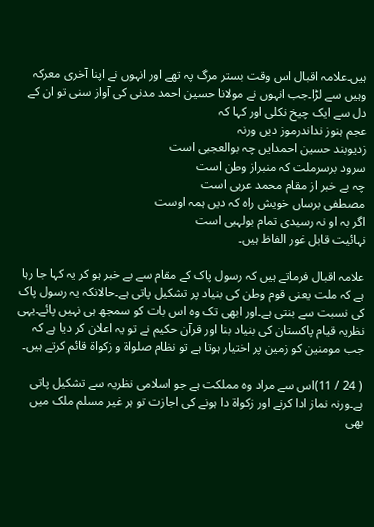ہیں۔علامہ اقبال اس وقت بستر مرگ پہ تھے اور انہوں نے اپنا آخری معرکہ وہیں سے لڑا۔جب انہوں نے مولانا حسین احمد مدنی کی آواز سنی تو ان کے دل سے ایک چیخ نکلی اور کہا کہ
عجم ہنوز نداندرموز دیں ورنہ
زدیوبند حسین احمدایں چہ بوالعجبی است
سرود برسرملت کہ منبراز وطن است
چہ بے خبر از مقام محمد عربی است
مصطفی برساں خویش راہ کہ دیں ہمہ اوست
اگر بہ او نہ رسیدی تمام بولہبی است
نہائیت قابل غور الفاظ ہیں۔

علامہ اقبال فرماتے ہیں کہ رسول پاک کے مقام سے بے خبر ہو کر یہ کہا جا رہا ہے کہ ملت یعنی قوم وطن کی بنیاد پر تشکیل پاتی ہے۔حالانکہ یہ رسول پاک کی نسبت سے بنتی ہے۔اور ابھی تک وہ اس بات کو سمجھ ہی نہیں پائے۔یہی نظریہ قیام پاکستان کی بنیاد بنا اور قرآن حکیم نے تو یہ اعلان کر دیا ہے کہ جب مومنین کو زمین پر اختیار ہوتا ہے تو نظام صلواة و زکواة قائم کرتے ہیں۔

( 24 / 11)اس سے مراد وہ مملکت ہے جو اسلامی نظریہ سے تشکیل پاتی ہے۔ورنہ نماز ادا کرنے اور زکواة دا ہونے کی اجازت تو ہر غیر مسلم ملک میں بھی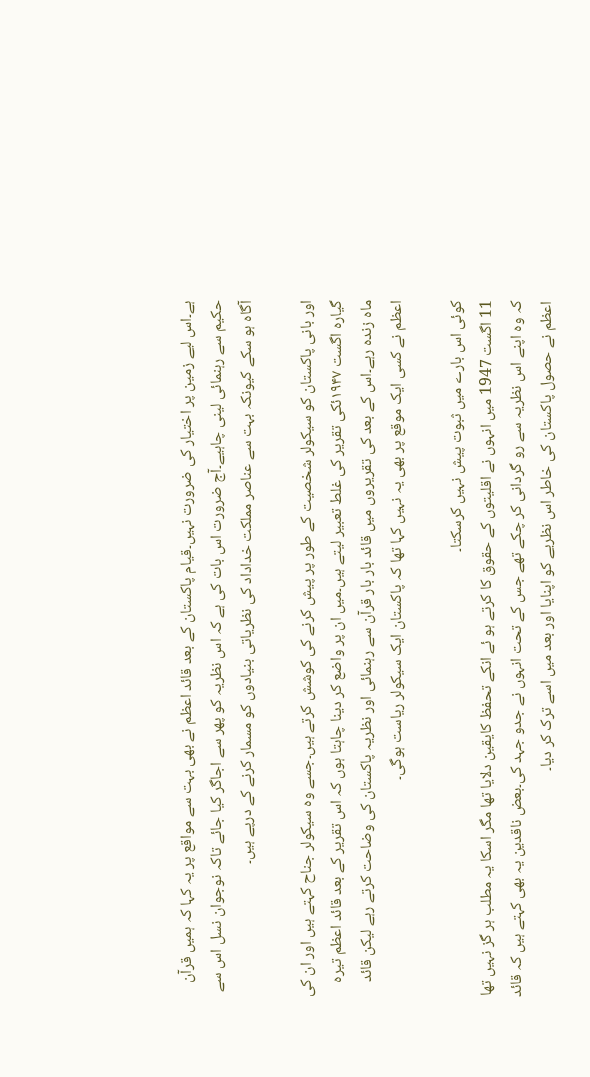ہے۔اس لیے زمین پر اختیار کی ضرورت نہیں۔قیام پاکستان کے بعد قائد اعظم نے بھی بہت سے مواقع پر یہ کہا کہ ہمیں قرآن حکیم سے رہنمائی لینی چاہیے۔آج ضرورت اس بات کی ہے کہ اس نظریہ کو پھر سے اجاگر کیا جائے تاکہ نوجوان نسل اس سے آگاہ ہو سکے کیونکہ بہت سے عناصر مملکت خداداد کی نظریاتی بنیادوں کو مسمار کرنے کے درپے ہیں۔

اور بانی پاکستان کو سیکولر شخصیت کے طور پر پیش کرنے کی کوشش کرتے ہیں۔جسے وہ سیکولر جناح کہتے ہیں اور ان کی گیارہ اگست ۱۹۴۷ئکی تقریر کی غلط تعبیر لیتے ہیں۔میں ان پر واضع کر دینا چاہتا ہوں کہ اس تقریر کے بعد قائد اعظم تیرہ ماہ زندہ رہے۔اس کے بعد کی تقریروں میں قائد بار بار قرآن سے رہنمائی اور نظریہ پاکستان کی وضاحت کرتے رہے لیکن قائد اعظم نے کسی ایک موقع پر بھی یہ نہیں کہا تھا کہ پاکستان ایک سیکولر ریاست ہوگی۔

کوئی اس بارے میں ثبوت پیش نہیں کرسکتا۔
11 اگست 1947 میں انہوں نے اقلیتوں کے حقوق کا کرتے ہو ئے انکے تحفظ کایقین دلایا تھا مگر اسکا یہ مطلب ہر گز نہیں تھا کہ وہ اپنے اس نظریہ سے رو گردانی کر چکے تھے جس کے تحت انہوں نے جدو جہد کی۔بعض ناقدین یہ بھی کہتے ہیں کہ قائد اعظم نے حصول پاکستان کی خاطر اس نظریے کو اپنایا اور بعد میں اسے ترک کر دیا۔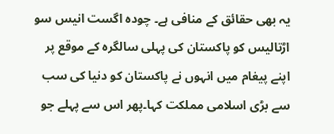یہ بھی حقائق کے منافی ہے۔ چودہ اگست انیس سو اڑتالیس کو پاکستان کی پہلی سالگرہ کے موقع پر اپنے پیغام میں انہوں نے پاکستان کو دنیا کی سب سے بڑی اسلامی مملکت کہا۔پھر اس سے پہلے جو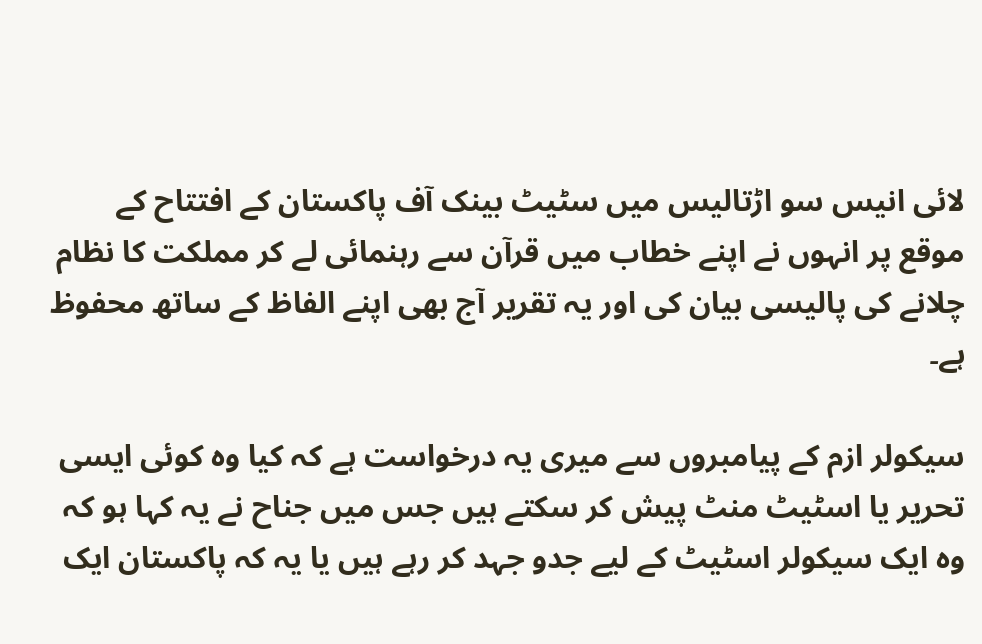لائی انیس سو اڑتالیس میں سٹیٹ بینک آف پاکستان کے افتتاح کے موقع پر انہوں نے اپنے خطاب میں قرآن سے رہنمائی لے کر مملکت کا نظام چلانے کی پالیسی بیان کی اور یہ تقریر آج بھی اپنے الفاظ کے ساتھ محفوظ ہے۔

سیکولر ازم کے پیامبروں سے میری یہ درخواست ہے کہ کیا وہ کوئی ایسی تحریر یا اسٹیٹ منٹ پیش کر سکتے ہیں جس میں جناح نے یہ کہا ہو کہ وہ ایک سیکولر اسٹیٹ کے لیے جدو جہد کر رہے ہیں یا یہ کہ پاکستان ایک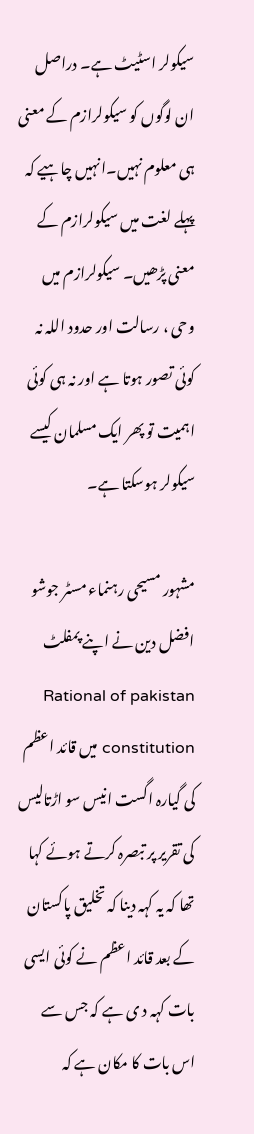سیکولر اسٹیٹ ہے۔ دراصل ان لوگوں کو سیکولرازم کے معنی ہی معلوم نہیں۔انہیں چاہیے کہ پہلے لغت میں سیکولرازم کے معنی پڑھیں۔ سیکولرازم میں وحی ، رسالت اور حدود اللہ نہ کوئی تصور ہوتا ہے اور نہ ہی کوئی اہمیت تو پھر ایک مسلمان کیسے سیکولر ہوسکتا ہے۔

مشہور مسیحی رہنماء مسٹر جوشو افضل دین نے اپنے پمفلٹ Rational of pakistan constitution میں قائد اعظم کی گیارہ اگست انیس سو اڑتالیس کی تقریر پر تبصرہ کرتے ہوئے کہا تھا کہ یہ کہہ دینا کہ تخلیق پاکستان کے بعد قائد اعظم نے کوئی ایسی بات کہہ د ی ہے کہ جس سے اس بات کا مکان ہے کہ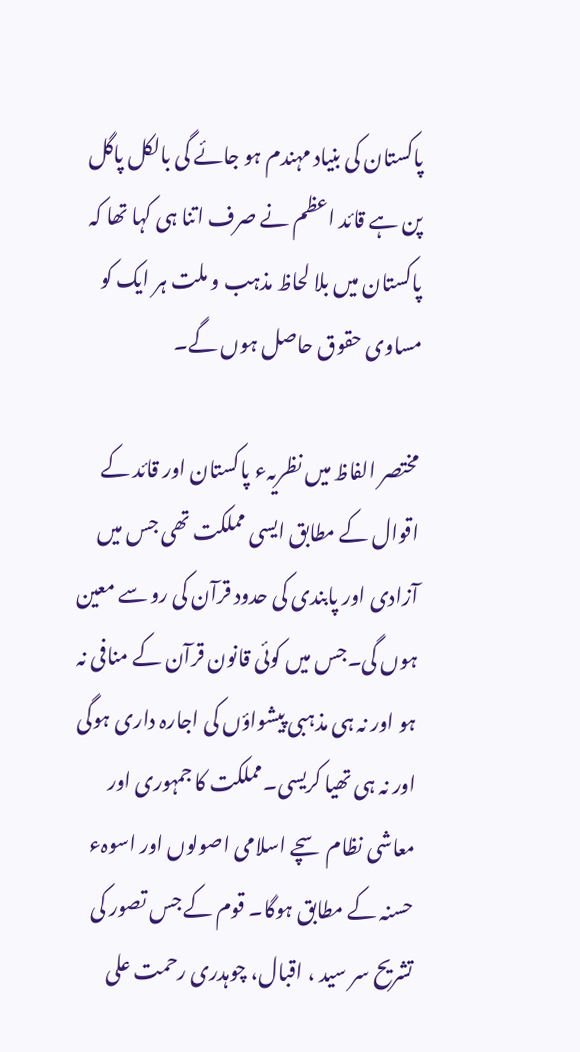پاکستان کی بنیاد مہندم ہو جائے گی بالکل پاگل پن ہے قائد اعظم نے صرف اتنا ہی کہا تھا کہ پاکستان میں بلا لحاظ مذہب و ملت ہر ایک کو مساوی حقوق حاصل ہوں گے۔

مختصر الفاظ میں نظریہء پاکستان اور قائد کے اقوال کے مطابق ایسی مملکت تھی جس میں آزادی اور پابندی کی حدود قرآن کی رو سے معین ہوں گی۔جس میں کوئی قانون قرآن کے منافی نہ ہو اور نہ ہی مذہبی پیشواؤں کی اجارہ داری ہوگی اور نہ ہی تھیا کریسی۔مملکت کا جمہوری اور معاشی نظام سچے اسلامی اصولوں اور اسوہء حسنہ کے مطابق ہوگا۔ قوم کے جس تصور کی تشریح سر سید ، اقبال، چوہدری رحمت علی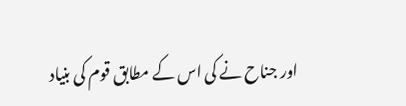اور جناح نے کی اس کے مطابق قوم کی بنیاد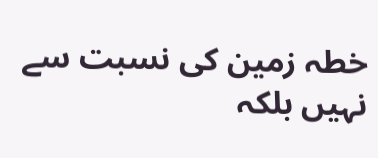خطہ زمین کی نسبت سے نہیں بلکہ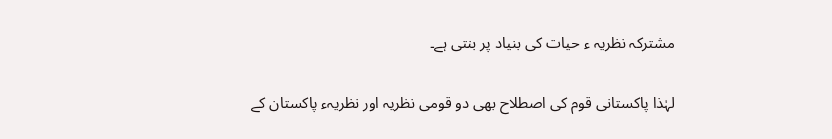مشترکہ نظریہ ء حیات کی بنیاد پر بنتی ہے۔

لہٰذا پاکستانی قوم کی اصطلاح بھی دو قومی نظریہ اور نظریہء پاکستان کے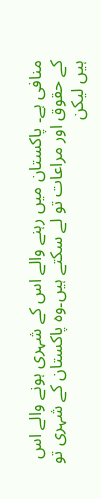منافی ہے۔ پاکستان میں رہنے والے اس کے شہری ہونے والے اس کے حقوق اور مراعات تو لے سکتے ہیں۔وہ پاکستان کے شہری تو ہیں لیکن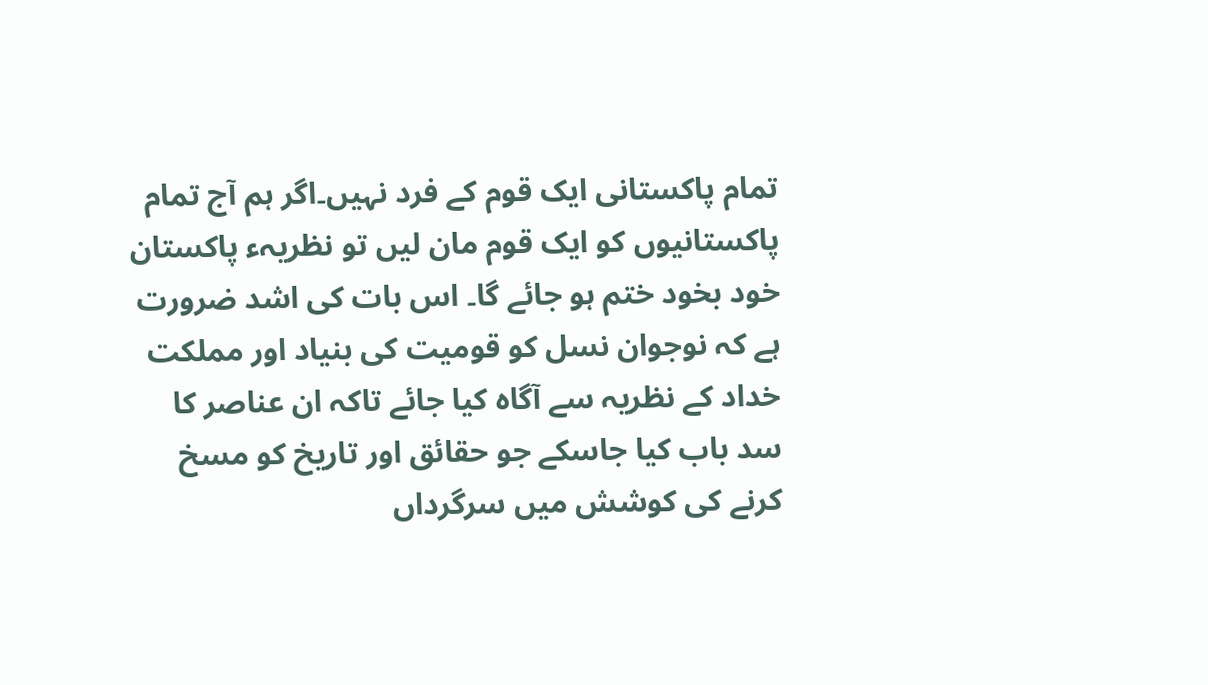تمام پاکستانی ایک قوم کے فرد نہیں۔اگر ہم آج تمام پاکستانیوں کو ایک قوم مان لیں تو نظریہء پاکستان خود بخود ختم ہو جائے گا۔ اس بات کی اشد ضرورت ہے کہ نوجوان نسل کو قومیت کی بنیاد اور مملکت خداد کے نظریہ سے آگاہ کیا جائے تاکہ ان عناصر کا سد باب کیا جاسکے جو حقائق اور تاریخ کو مسخ کرنے کی کوشش میں سرگرداں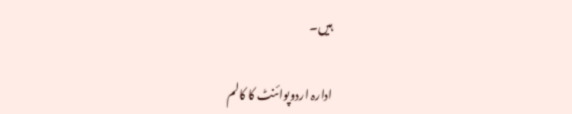ہیں۔

ادارہ اردوپوائنٹ کا کالم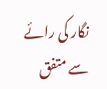نگار کی رائے سے متفق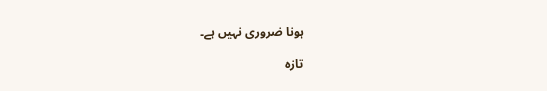ہونا ضروری نہیں ہے۔

تازہ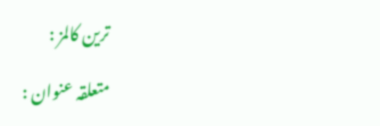ترین کالمز :

متعلقہ عنوان :